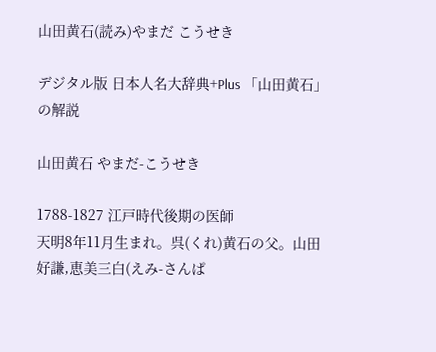山田黄石(読み)やまだ こうせき

デジタル版 日本人名大辞典+Plus 「山田黄石」の解説

山田黄石 やまだ-こうせき

1788-1827 江戸時代後期の医師
天明8年11月生まれ。呉(くれ)黄石の父。山田好謙,恵美三白(えみ-さんぱ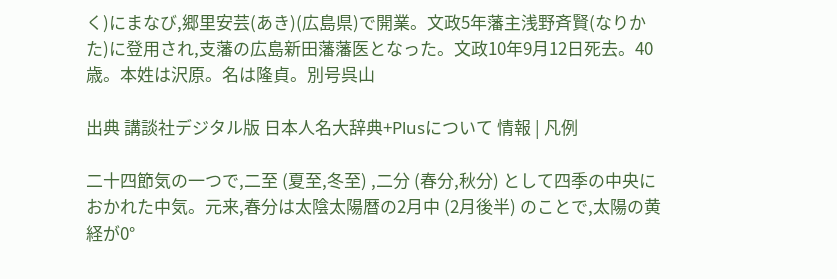く)にまなび,郷里安芸(あき)(広島県)で開業。文政5年藩主浅野斉賢(なりかた)に登用され,支藩の広島新田藩藩医となった。文政10年9月12日死去。40歳。本姓は沢原。名は隆貞。別号呉山

出典 講談社デジタル版 日本人名大辞典+Plusについて 情報 | 凡例

二十四節気の一つで,二至 (夏至,冬至) ,二分 (春分,秋分) として四季の中央におかれた中気。元来,春分は太陰太陽暦の2月中 (2月後半) のことで,太陽の黄経が0°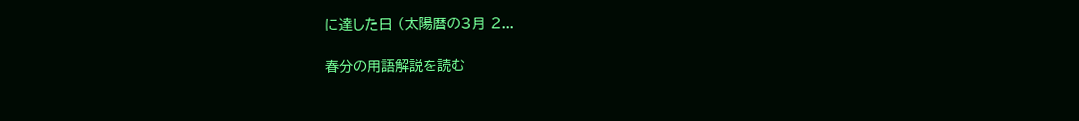に達した日 (太陽暦の3月 2...

春分の用語解説を読む